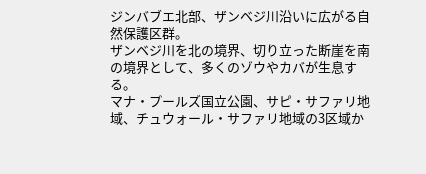ジンバブエ北部、ザンベジ川沿いに広がる自然保護区群。
ザンベジ川を北の境界、切り立った断崖を南の境界として、多くのゾウやカバが生息する。
マナ・プールズ国立公園、サピ・サファリ地域、チュウォール・サファリ地域の3区域か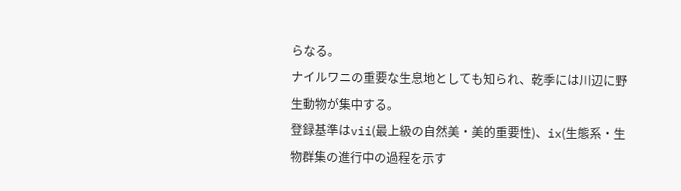らなる。
ナイルワニの重要な生息地としても知られ、乾季には川辺に野生動物が集中する。
登録基準はvii(最上級の自然美・美的重要性)、ix(生態系・生物群集の進行中の過程を示す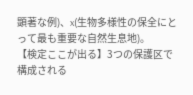顕著な例)、x(生物多様性の保全にとって最も重要な自然生息地)。
【検定ここが出る】3つの保護区で構成される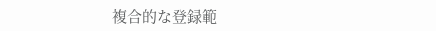複合的な登録範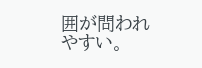囲が問われやすい。